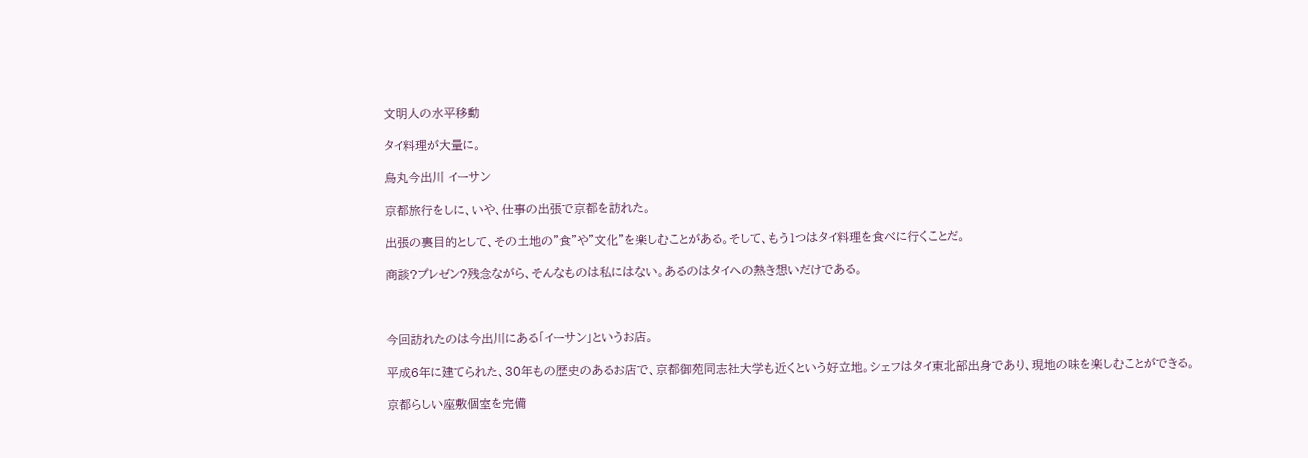文明人の水平移動

タイ料理が大量に。

烏丸今出川 イーサン

京都旅行をしに、いや、仕事の出張で京都を訪れた。

出張の裏目的として、その土地の”食”や"文化”を楽しむことがある。そして、もう1つはタイ料理を食べに行くことだ。

商談?プレゼン?残念ながら、そんなものは私にはない。あるのはタイへの熱き想いだけである。



今回訪れたのは今出川にある「イーサン」というお店。

平成6年に建てられた、30年もの歴史のあるお店で、京都御苑同志社大学も近くという好立地。シェフはタイ東北部出身であり、現地の味を楽しむことができる。

京都らしい座敷個室を完備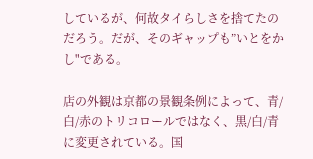しているが、何故タイらしさを捨てたのだろう。だが、そのギャップも”いとをかし"である。

店の外観は京都の景観条例によって、青/白/赤のトリコロールではなく、黒/白/青に変更されている。国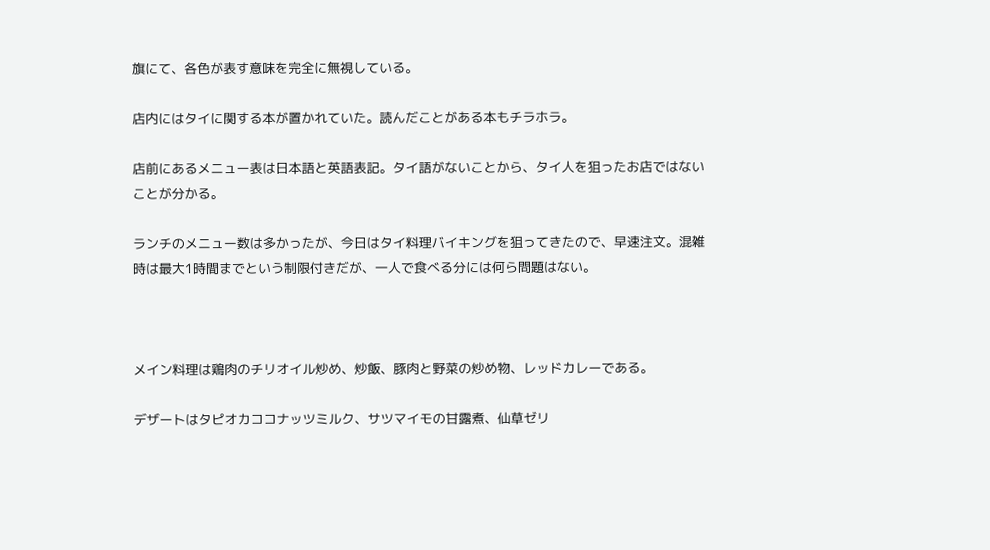旗にて、各色が表す意味を完全に無視している。

店内にはタイに関する本が置かれていた。読んだことがある本もチラホラ。

店前にあるメニュー表は日本語と英語表記。タイ語がないことから、タイ人を狙ったお店ではないことが分かる。

ランチのメニュー数は多かったが、今日はタイ料理バイキングを狙ってきたので、早速注文。混雑時は最大1時間までという制限付きだが、一人で食べる分には何ら問題はない。



メイン料理は鶏肉のチリオイル炒め、炒飯、豚肉と野菜の炒め物、レッドカレーである。

デザートはタピオカココナッツミルク、サツマイモの甘露煮、仙草ゼリ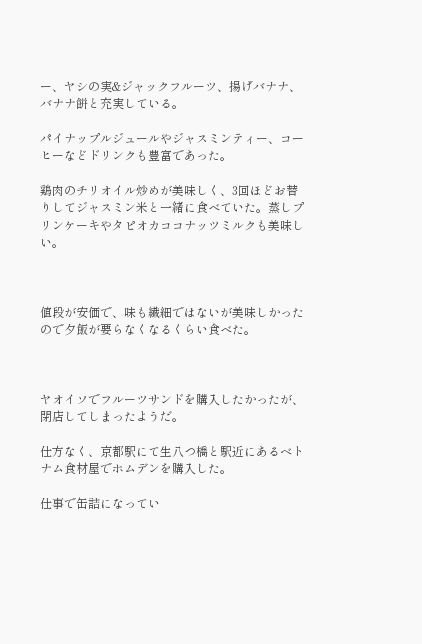ー、ヤシの実&ジャックフルーツ、揚げバナナ、バナナ餅と充実している。

パイナップルジュールやジャスミンティー、コーヒーなどドリンクも豊富であった。

鶏肉のチリオイル炒めが美味しく、3回ほどお替りしてジャスミン米と一緒に食べていた。蒸しプリンケーキやタピオカココナッツミルクも美味しい。



値段が安価で、味も繊細ではないが美味しかったので夕飯が要らなくなるくらい食べた。



ヤオイソでフルーツサンドを購入したかったが、閉店してしまったようだ。

仕方なく、京都駅にて生八つ橋と駅近にあるベトナム食材屋でホムデンを購入した。

仕事で缶詰になってい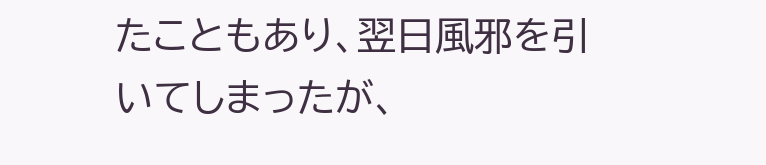たこともあり、翌日風邪を引いてしまったが、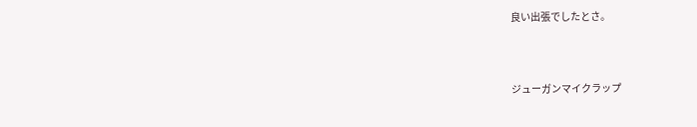良い出張でしたとさ。



ジューガンマイクラップ